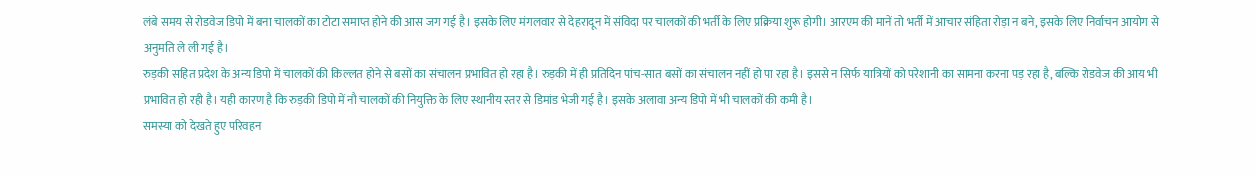लंबे समय से रोडवेज डिपो में बना चालकों का टोटा समाप्त होने की आस जग गई है। इसके लिए मंगलवार से देहरादून में संविदा पर चालकों की भर्ती के लिए प्रक्रिया शुरू होगी। आरएम की मानें तो भर्ती में आचार संहिता रोड़ा न बने, इसके लिए निर्वाचन आयोग से अनुमति ले ली गई है।
रुड़की सहित प्रदेश के अन्य डिपो में चालकों की किल्लत होने से बसों का संचालन प्रभावित हो रहा है। रुड़की में ही प्रतिदिन पांच-सात बसों का संचालन नहीं हो पा रहा है। इससे न सिर्फ यात्रियों को परेशानी का सामना करना पड़ रहा है, बल्कि रोडवेज की आय भी प्रभावित हो रही है। यही कारण है कि रुड़की डिपो में नौ चालकों की नियुक्ति के लिए स्थानीय स्तर से डिमांड भेजी गई है। इसके अलावा अन्य डिपो में भी चालकों की कमी है।
समस्या को देखते हुए परिवहन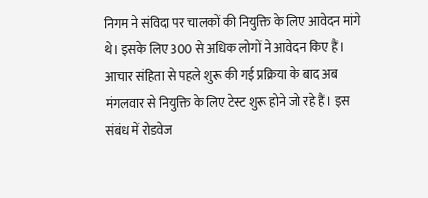निगम ने संविदा पर चालकों की नियुक्ति के लिए आवेदन मांगे थे। इसके लिए 300 से अधिक लोगों ने आवेदन किए हैं। आचार संहिता से पहले शुरू की गई प्रक्रिया के बाद अब मंगलवार से नियुक्ति के लिए टेस्ट शुरू होने जो रहे हैं। इस संबंध में रोडवेज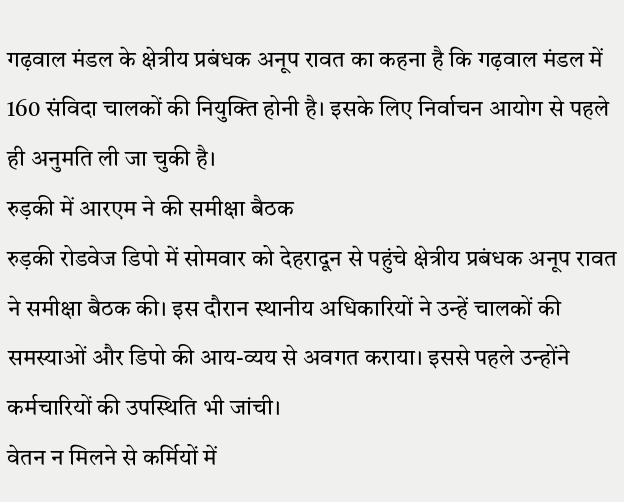गढ़वाल मंडल के क्षेत्रीय प्रबंधक अनूप रावत का कहना है कि गढ़वाल मंडल में 160 संविदा चालकों की नियुक्ति होनी है। इसके लिए निर्वाचन आयोग से पहले ही अनुमति ली जा चुकी है।
रुड़की में आरएम ने की समीक्षा बैठक
रुड़की रोडवेज डिपो में सोमवार को देहरादून से पहुंचे क्षेत्रीय प्रबंधक अनूप रावत ने समीक्षा बैठक की। इस दौरान स्थानीय अधिकारियों ने उन्हें चालकों की समस्याओं और डिपो की आय-व्यय से अवगत कराया। इससे पहले उन्होंने कर्मचारियों की उपस्थिति भी जांची।
वेतन न मिलने से कर्मियों में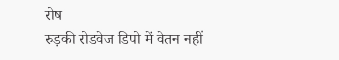रोष
रुड़की रोडवेज डिपो में वेतन नहीं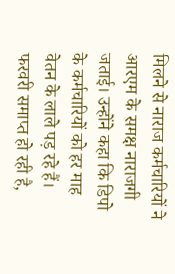मिलने से नाराज कर्मचारियों ने आरएम के समक्ष नाराजगी जताई। उन्होंने कहा कि डिपो के कर्मचारियों को हर माह वेतन के लाले पड़ रहे हैं। फरवरी समाप्त हो रही है,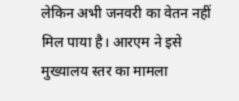लेकिन अभी जनवरी का वेतन नहीं मिल पाया है। आरएम ने इसे मुख्यालय स्तर का मामला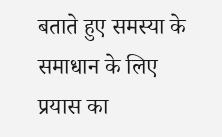बताते हुए समस्या के समाधान के लिए प्रयास का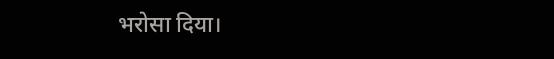भरोसा दिया।